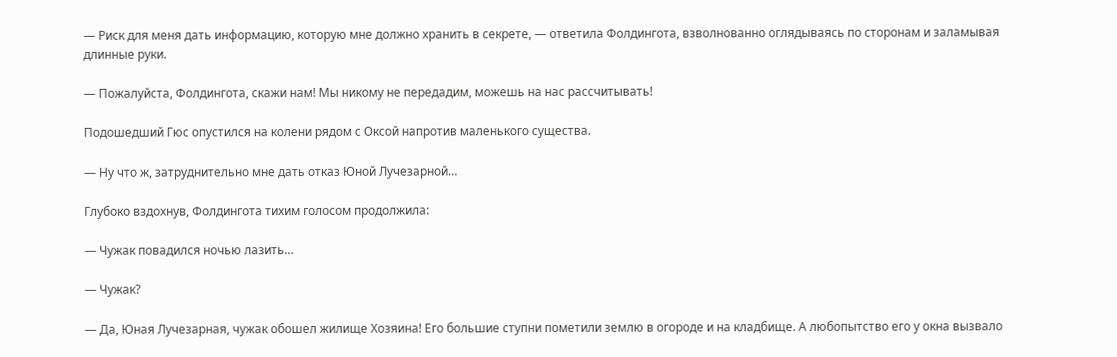— Риск для меня дать информацию, которую мне должно хранить в секрете, — ответила Фолдингота, взволнованно оглядываясь по сторонам и заламывая длинные руки.

— Пожалуйста, Фолдингота, скажи нам! Мы никому не передадим, можешь на нас рассчитывать!

Подошедший Гюс опустился на колени рядом с Оксой напротив маленького существа.

— Ну что ж, затруднительно мне дать отказ Юной Лучезарной…

Глубоко вздохнув, Фолдингота тихим голосом продолжила:

— Чужак повадился ночью лазить…

— Чужак?

— Да, Юная Лучезарная, чужак обошел жилище Хозяина! Его большие ступни пометили землю в огороде и на кладбище. А любопытство его у окна вызвало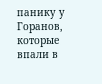панику у Горанов, которые впали в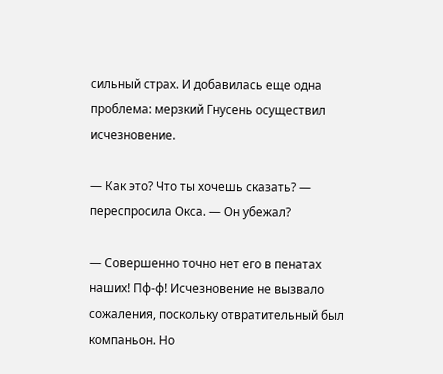сильный страх. И добавилась еще одна проблема: мерзкий Гнусень осуществил исчезновение.

— Как это? Что ты хочешь сказать? — переспросила Окса. — Он убежал?

— Совершенно точно нет его в пенатах наших! Пф-ф! Исчезновение не вызвало сожаления, поскольку отвратительный был компаньон. Но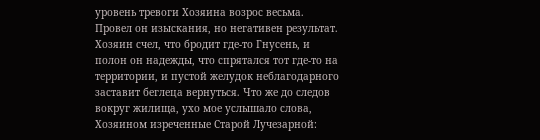уровень тревоги Хозяина возрос весьма. Провел он изыскания, но негативен результат. Хозяин счел, что бродит где-то Гнусень, и полон он надежды, что спрятался тот где-то на территории, и пустой желудок неблагодарного заставит беглеца вернуться. Что же до следов вокруг жилища, ухо мое услышало слова, Хозяином изреченные Старой Лучезарной: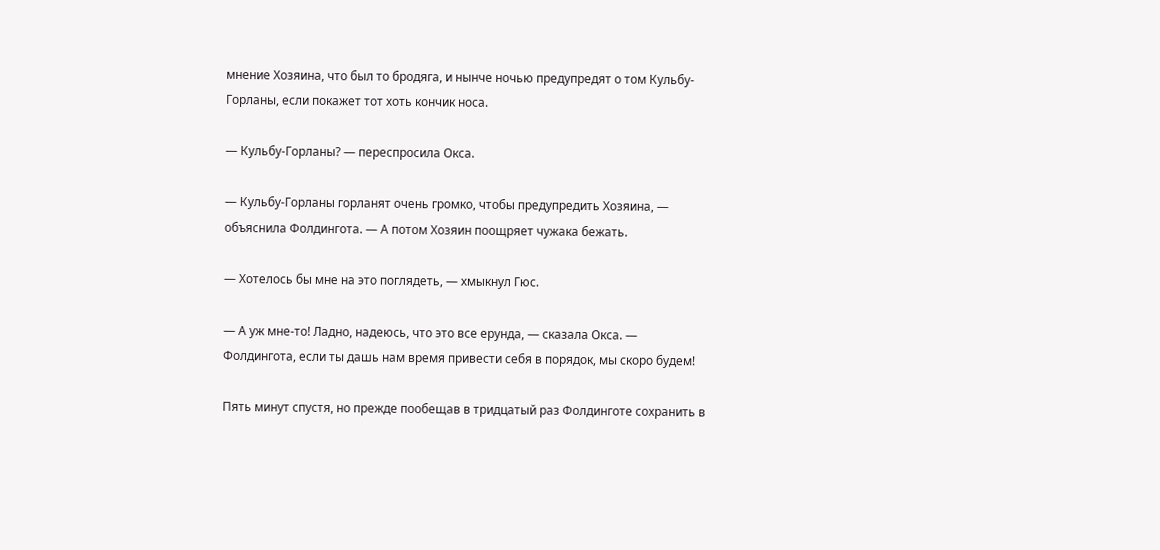мнение Хозяина, что был то бродяга, и нынче ночью предупредят о том Кульбу-Горланы, если покажет тот хоть кончик носа.

— Кульбу-Горланы? — переспросила Окса.

— Кульбу-Горланы горланят очень громко, чтобы предупредить Хозяина, — объяснила Фолдингота. — А потом Хозяин поощряет чужака бежать.

— Хотелось бы мне на это поглядеть, — хмыкнул Гюс.

— А уж мне-то! Ладно, надеюсь, что это все ерунда, — сказала Окса. — Фолдингота, если ты дашь нам время привести себя в порядок, мы скоро будем!

Пять минут спустя, но прежде пообещав в тридцатый раз Фолдинготе сохранить в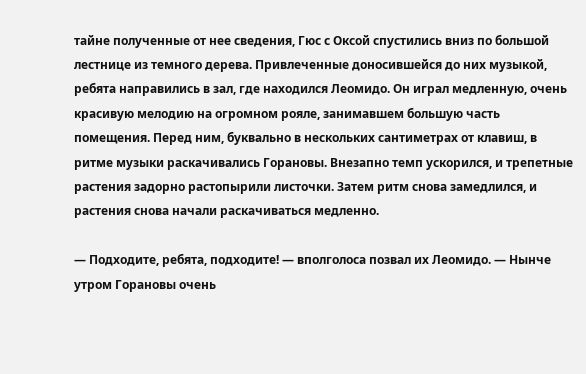тайне полученные от нее сведения, Гюс с Оксой спустились вниз по большой лестнице из темного дерева. Привлеченные доносившейся до них музыкой, ребята направились в зал, где находился Леомидо. Он играл медленную, очень красивую мелодию на огромном рояле, занимавшем большую часть помещения. Перед ним, буквально в нескольких сантиметрах от клавиш, в ритме музыки раскачивались Горановы. Внезапно темп ускорился, и трепетные растения задорно растопырили листочки. Затем ритм снова замедлился, и растения снова начали раскачиваться медленно.

— Подходите, ребята, подходите! — вполголоса позвал их Леомидо. — Нынче утром Горановы очень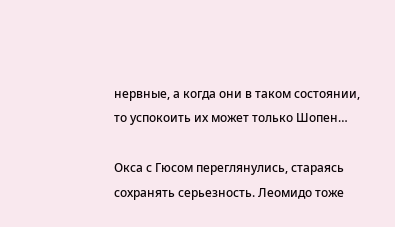нервные, а когда они в таком состоянии, то успокоить их может только Шопен…

Окса с Гюсом переглянулись, стараясь сохранять серьезность. Леомидо тоже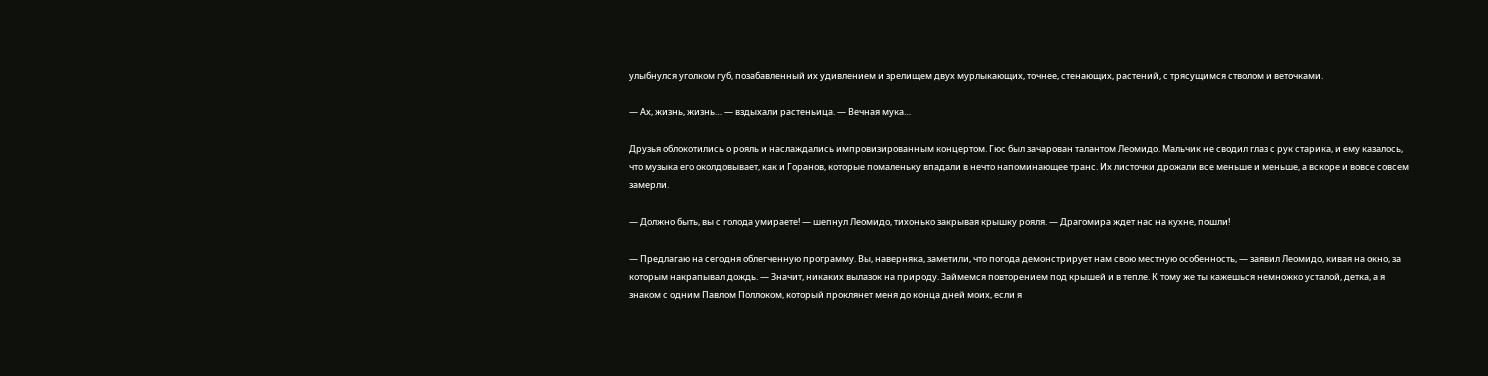улыбнулся уголком губ, позабавленный их удивлением и зрелищем двух мурлыкающих, точнее, стенающих, растений, с трясущимся стволом и веточками.

— Ах, жизнь, жизнь… — вздыхали растеньица. — Вечная мука…

Друзья облокотились о рояль и наслаждались импровизированным концертом. Гюс был зачарован талантом Леомидо. Мальчик не сводил глаз с рук старика, и ему казалось, что музыка его околдовывает, как и Горанов, которые помаленьку впадали в нечто напоминающее транс. Их листочки дрожали все меньше и меньше, а вскоре и вовсе совсем замерли.

— Должно быть, вы с голода умираете! — шепнул Леомидо, тихонько закрывая крышку рояля. — Драгомира ждет нас на кухне, пошли!

— Предлагаю на сегодня облегченную программу. Вы, наверняка, заметили, что погода демонстрирует нам свою местную особенность, — заявил Леомидо, кивая на окно, за которым накрапывал дождь. — Значит, никаких вылазок на природу. Займемся повторением под крышей и в тепле. К тому же ты кажешься немножко усталой, детка, а я знаком с одним Павлом Поллоком, который проклянет меня до конца дней моих, если я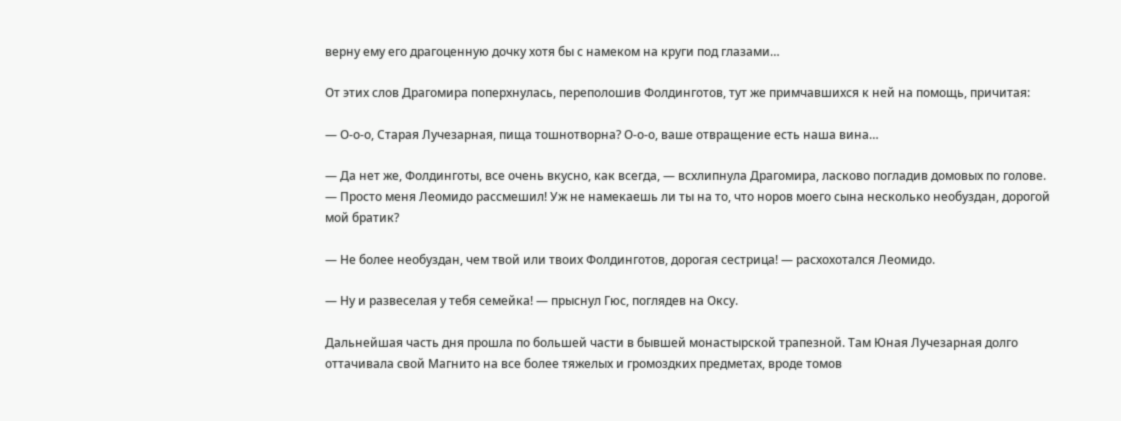верну ему его драгоценную дочку хотя бы с намеком на круги под глазами…

От этих слов Драгомира поперхнулась, переполошив Фолдинготов, тут же примчавшихся к ней на помощь, причитая:

— О-о-о, Старая Лучезарная, пища тошнотворна? О-о-о, ваше отвращение есть наша вина…

— Да нет же, Фолдинготы, все очень вкусно, как всегда, — всхлипнула Драгомира, ласково погладив домовых по голове. — Просто меня Леомидо рассмешил! Уж не намекаешь ли ты на то, что норов моего сына несколько необуздан, дорогой мой братик?

— Не более необуздан, чем твой или твоих Фолдинготов, дорогая сестрица! — расхохотался Леомидо.

— Ну и развеселая у тебя семейка! — прыснул Гюс, поглядев на Оксу.

Дальнейшая часть дня прошла по большей части в бывшей монастырской трапезной. Там Юная Лучезарная долго оттачивала свой Магнито на все более тяжелых и громоздких предметах, вроде томов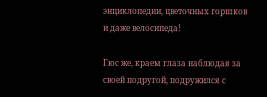энциклопедии, цветочных горшков и даже велосипеда!

Гюс же, краем глаза наблюдая за своей подругой, подружился с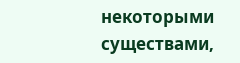некоторыми существами,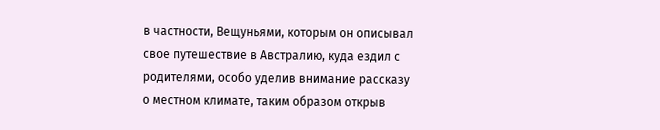в частности, Вещуньями, которым он описывал свое путешествие в Австралию, куда ездил с родителями, особо уделив внимание рассказу о местном климате, таким образом открыв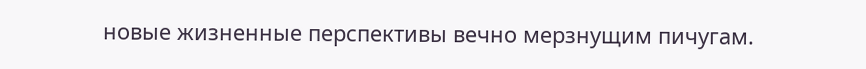новые жизненные перспективы вечно мерзнущим пичугам.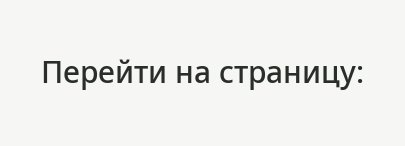Перейти на страницу: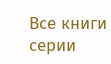Все книги серии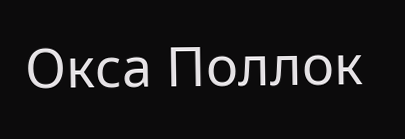Окса Поллок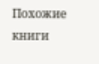Похожие книги